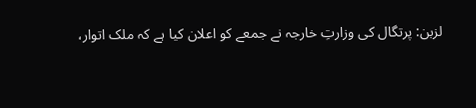لزبن: پرتگال کی وزارتِ خارجہ نے جمعے کو اعلان کیا ہے کہ ملک اتوار،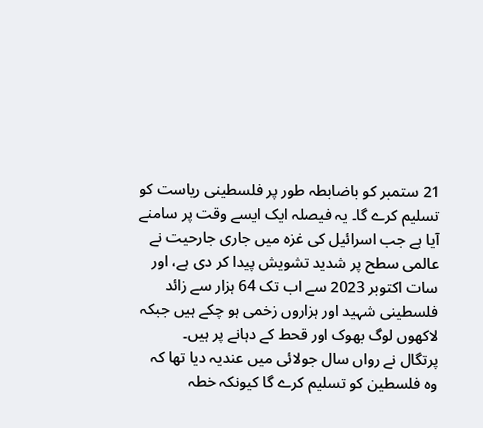21 ستمبر کو باضابطہ طور پر فلسطینی ریاست کو تسلیم کرے گا۔ یہ فیصلہ ایک ایسے وقت پر سامنے آیا ہے جب اسرائیل کی غزہ میں جاری جارحیت نے عالمی سطح پر شدید تشویش پیدا کر دی ہے، اور سات اکتوبر 2023 سے اب تک 64 ہزار سے زائد فلسطینی شہید اور ہزاروں زخمی ہو چکے ہیں جبکہ لاکھوں لوگ بھوک اور قحط کے دہانے پر ہیں۔
پرتگال نے رواں سال جولائی میں عندیہ دیا تھا کہ وہ فلسطین کو تسلیم کرے گا کیونکہ خطہ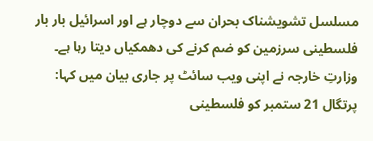مسلسل تشویشناک بحران سے دوچار ہے اور اسرائیل بار بار فلسطینی سرزمین کو ضم کرنے کی دھمکیاں دیتا رہا ہے۔ وزارتِ خارجہ نے اپنی ویب سائٹ پر جاری بیان میں کہا:
پرتگال 21 ستمبر کو فلسطینی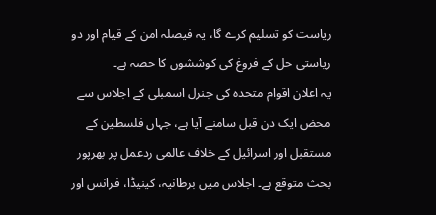ریاست کو تسلیم کرے گا، یہ فیصلہ امن کے قیام اور دو ریاستی حل کے فروغ کی کوششوں کا حصہ ہے۔
یہ اعلان اقوام متحدہ کی جنرل اسمبلی کے اجلاس سے محض ایک دن قبل سامنے آیا ہے، جہاں فلسطین کے مستقبل اور اسرائیل کے خلاف عالمی ردعمل پر بھرپور بحث متوقع ہے۔ اجلاس میں برطانیہ، کینیڈا، فرانس اور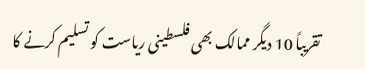تقریباً 10 دیگر ممالک بھی فلسطینی ریاست کو تسلیم کرنے کا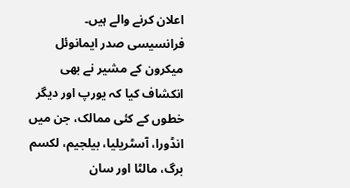اعلان کرنے والے ہیں۔
فرانسیسی صدر ایمانوئل میکرون کے مشیر نے بھی انکشاف کیا کہ یورپ اور دیگر خطوں کے کئی ممالک، جن میں انڈورا، آسٹریلیا، بیلجیم، لکسم برگ، مالٹا اور سان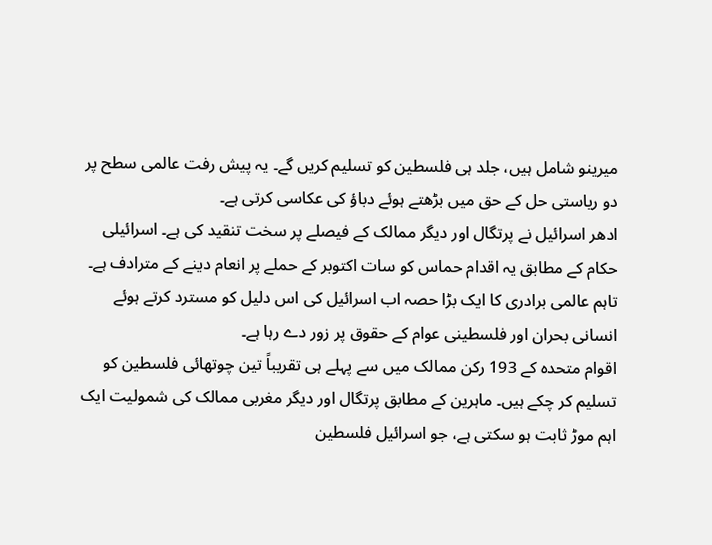میرینو شامل ہیں، جلد ہی فلسطین کو تسلیم کریں گے۔ یہ پیش رفت عالمی سطح پر دو ریاستی حل کے حق میں بڑھتے ہوئے دباؤ کی عکاسی کرتی ہے۔
ادھر اسرائیل نے پرتگال اور دیگر ممالک کے فیصلے پر سخت تنقید کی ہے۔ اسرائیلی حکام کے مطابق یہ اقدام حماس کو سات اکتوبر کے حملے پر انعام دینے کے مترادف ہے۔ تاہم عالمی برادری کا ایک بڑا حصہ اب اسرائیل کی اس دلیل کو مسترد کرتے ہوئے انسانی بحران اور فلسطینی عوام کے حقوق پر زور دے رہا ہے۔
اقوام متحدہ کے 193 رکن ممالک میں سے پہلے ہی تقریباً تین چوتھائی فلسطین کو تسلیم کر چکے ہیں۔ ماہرین کے مطابق پرتگال اور دیگر مغربی ممالک کی شمولیت ایک اہم موڑ ثابت ہو سکتی ہے، جو اسرائیل فلسطین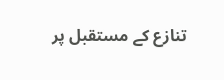تنازع کے مستقبل پر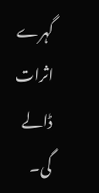گہرے اثرات ڈالے گی۔